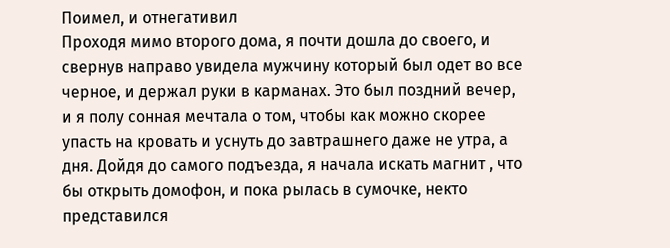Поимел, и отнегативил
Проходя мимо второго дома, я почти дошла до своего, и свернув направо увидела мужчину который был одет во все черное, и держал руки в карманах. Это был поздний вечер, и я полу сонная мечтала о том, чтобы как можно скорее упасть на кровать и уснуть до завтрашнего даже не утра, а дня. Дойдя до самого подъезда, я начала искать магнит , что бы открыть домофон, и пока рылась в сумочке, некто представился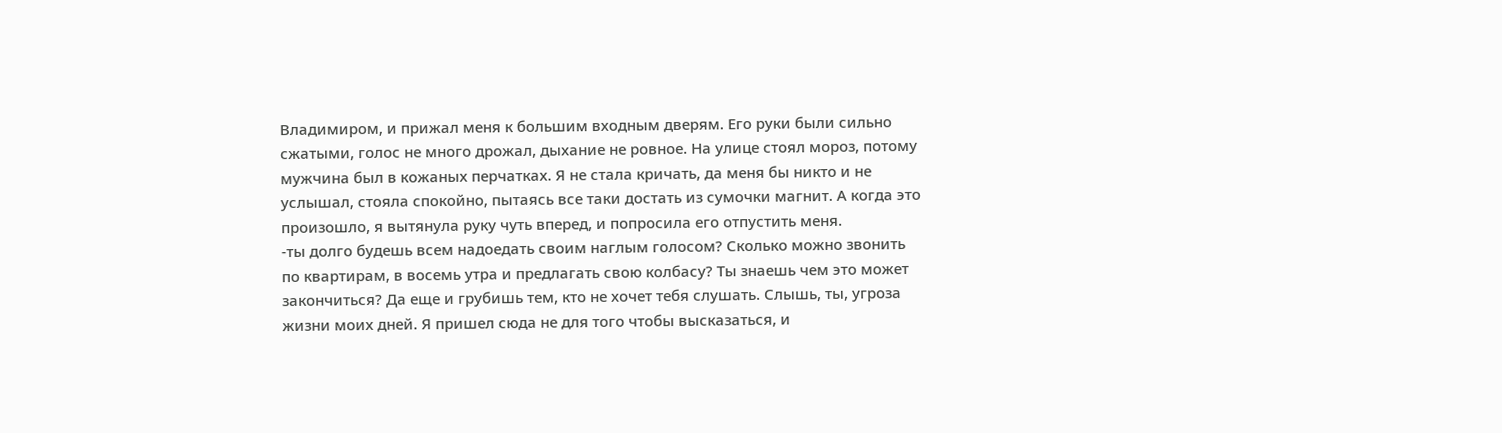Владимиром, и прижал меня к большим входным дверям. Его руки были сильно сжатыми, голос не много дрожал, дыхание не ровное. На улице стоял мороз, потому мужчина был в кожаных перчатках. Я не стала кричать, да меня бы никто и не услышал, стояла спокойно, пытаясь все таки достать из сумочки магнит. А когда это произошло, я вытянула руку чуть вперед, и попросила его отпустить меня.
-ты долго будешь всем надоедать своим наглым голосом? Сколько можно звонить по квартирам, в восемь утра и предлагать свою колбасу? Ты знаешь чем это может закончиться? Да еще и грубишь тем, кто не хочет тебя слушать. Слышь, ты, угроза жизни моих дней. Я пришел сюда не для того чтобы высказаться, и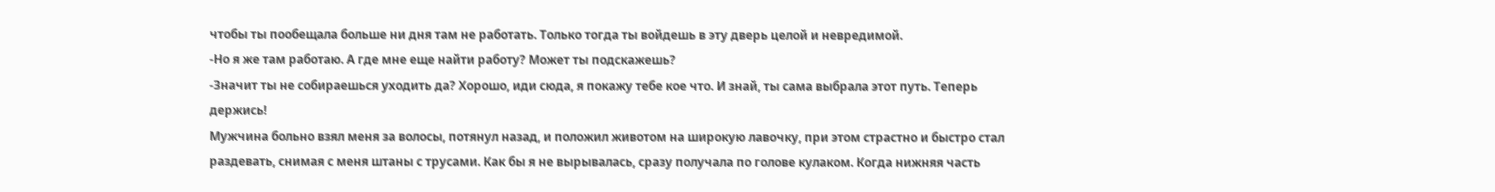чтобы ты пообещала больше ни дня там не работать. Только тогда ты войдешь в эту дверь целой и невредимой.
-Но я же там работаю. А где мне еще найти работу? Может ты подскажешь?
-Значит ты не собираешься уходить да? Хорошо, иди сюда, я покажу тебе кое что. И знай, ты сама выбрала этот путь. Теперь держись!
Мужчина больно взял меня за волосы, потянул назад, и положил животом на широкую лавочку, при этом страстно и быстро стал раздевать, снимая с меня штаны с трусами. Как бы я не вырывалась, сразу получала по голове кулаком. Когда нижняя часть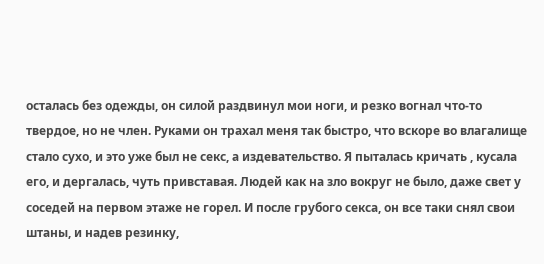осталась без одежды, он силой раздвинул мои ноги, и резко вогнал что-то твердое, но не член. Руками он трахал меня так быстро, что вскоре во влагалище стало сухо, и это уже был не секс, а издевательство. Я пыталась кричать , кусала его, и дергалась, чуть привставая. Людей как на зло вокруг не было, даже свет у соседей на первом этаже не горел. И после грубого секса, он все таки снял свои штаны, и надев резинку,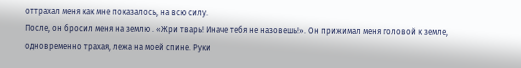оттрахал меня как мне показалось, на всю силу.
После, он бросил меня на землю . «Жри тварь! Иначе тебя не назовешь!». Он прижимал меня головой к земле, одновременно трахая, лежа на моей спине. Руки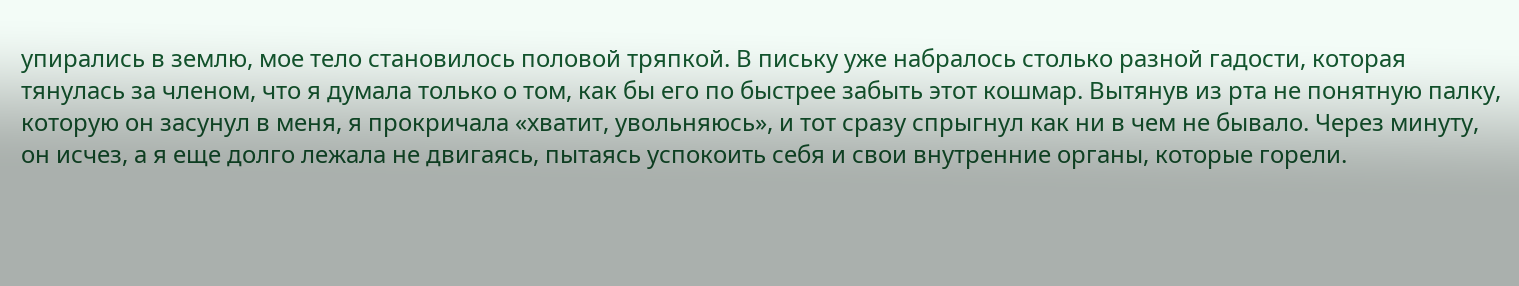упирались в землю, мое тело становилось половой тряпкой. В письку уже набралось столько разной гадости, которая тянулась за членом, что я думала только о том, как бы его по быстрее забыть этот кошмар. Вытянув из рта не понятную палку, которую он засунул в меня, я прокричала «хватит, увольняюсь», и тот сразу спрыгнул как ни в чем не бывало. Через минуту, он исчез, а я еще долго лежала не двигаясь, пытаясь успокоить себя и свои внутренние органы, которые горели.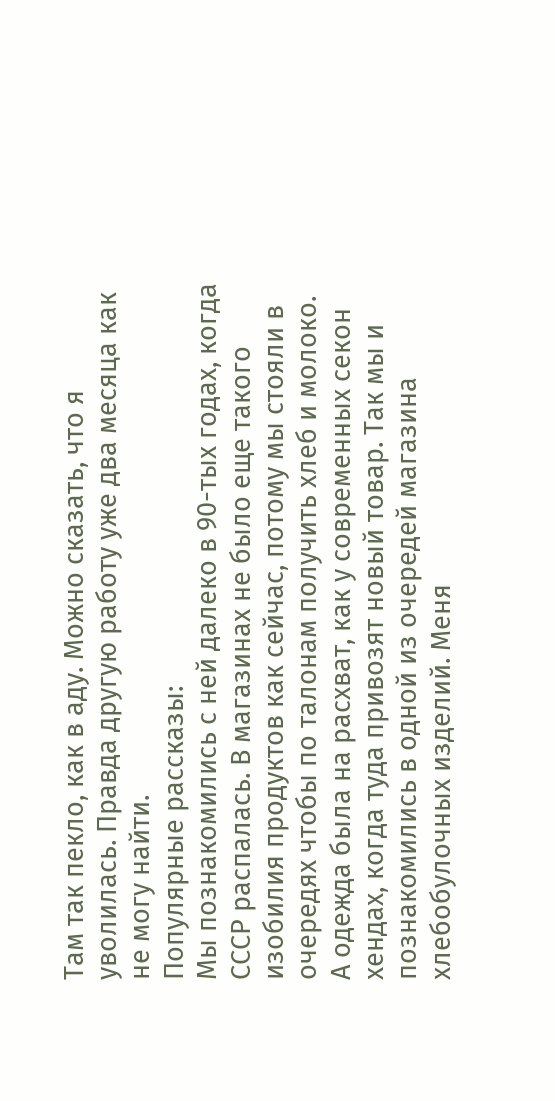Там так пекло, как в аду. Можно сказать, что я уволилась. Правда другую работу уже два месяца как не могу найти.
Популярные рассказы:
Мы познакомились с ней далеко в 90-тых годах, когда СССР распалась. В магазинах не было еще такого изобилия продуктов как сейчас, потому мы стояли в очередях чтобы по талонам получить хлеб и молоко. А одежда была на расхват, как у современных секон хендах, когда туда привозят новый товар. Так мы и познакомились в одной из очередей магазина хлебобулочных изделий. Меня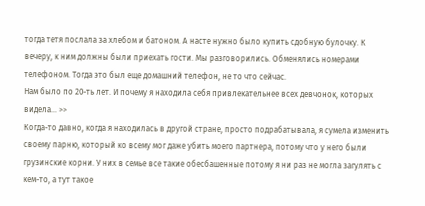тогда тетя послала за хлебом и батоном. А насте нужно было купить сдобную булочку. К вечеру, к ним должны были приехать гости. Мы разговорились. Обменялись номерами телефоном. Тогда это был еще домашний телефон, не то что сейчас.
Нам было по 20-ть лет. И почему я находила себя привлекательнее всех девчонок, которых видела... >>
Когда-то давно, когда я находилась в другой стране, просто подрабатывала, я сумела изменить своему парню, который ко всему мог даже убить моего партнера, потому что у него были грузинские корни. У них в семье все такие обесбашенные потому я ни раз не могла загулять с кем-то, а тут такое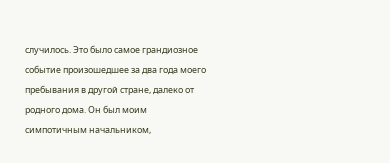случилось. Это было самое грандиозное событие произошедшее за два года моего пребывания в другой стране, далеко от родного дома. Он был моим симпотичным начальником,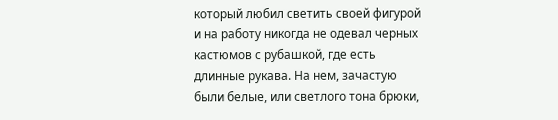который любил светить своей фигурой и на работу никогда не одевал черных кастюмов с рубашкой, где есть длинные рукава. На нем, зачастую были белые, или светлого тона брюки,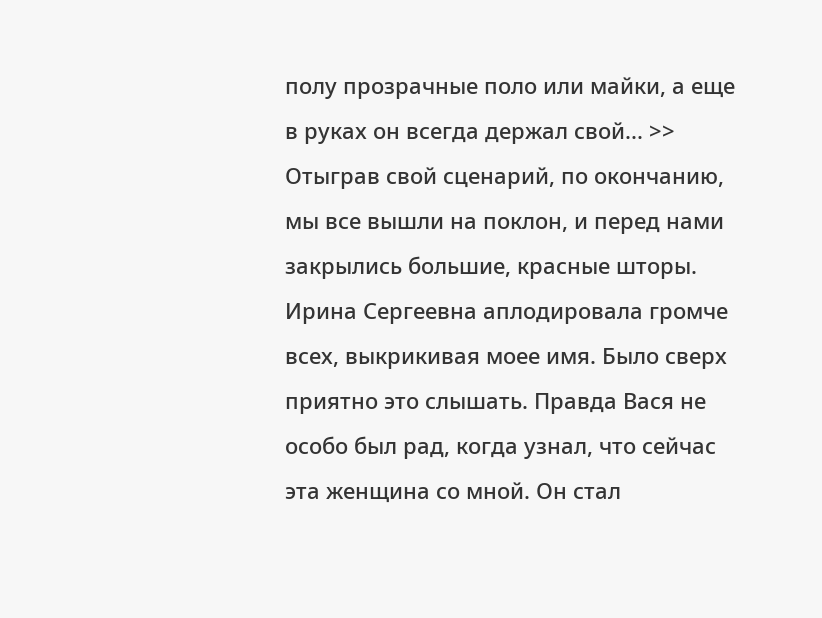полу прозрачные поло или майки, а еще в руках он всегда держал свой... >>
Отыграв свой сценарий, по окончанию, мы все вышли на поклон, и перед нами закрылись большие, красные шторы. Ирина Сергеевна аплодировала громче всех, выкрикивая моее имя. Было сверх приятно это слышать. Правда Вася не особо был рад, когда узнал, что сейчас эта женщина со мной. Он стал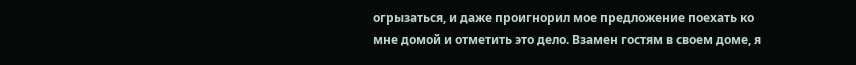огрызаться, и даже проигнорил мое предложение поехать ко мне домой и отметить это дело. Взамен гостям в своем доме, я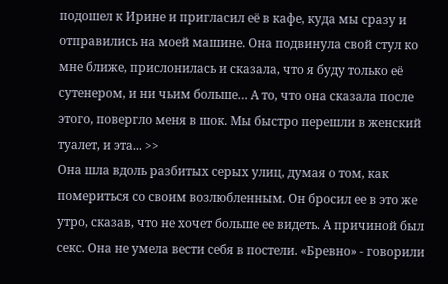подошел к Ирине и пригласил её в кафе, куда мы сразу и отправились на моей машине. Она подвинула свой стул ко мне ближе, прислонилась и сказала, что я буду только её сутенером, и ни чьим больше… А то, что она сказала после этого, повергло меня в шок. Мы быстро перешли в женский туалет, и эта... >>
Она шла вдоль разбитых серых улиц, думая о том, как помериться со своим возлюбленным. Он бросил ее в это же утро, сказав, что не хочет больше ее видеть. А причиной был секс. Она не умела вести себя в постели. «Бревно» - говорили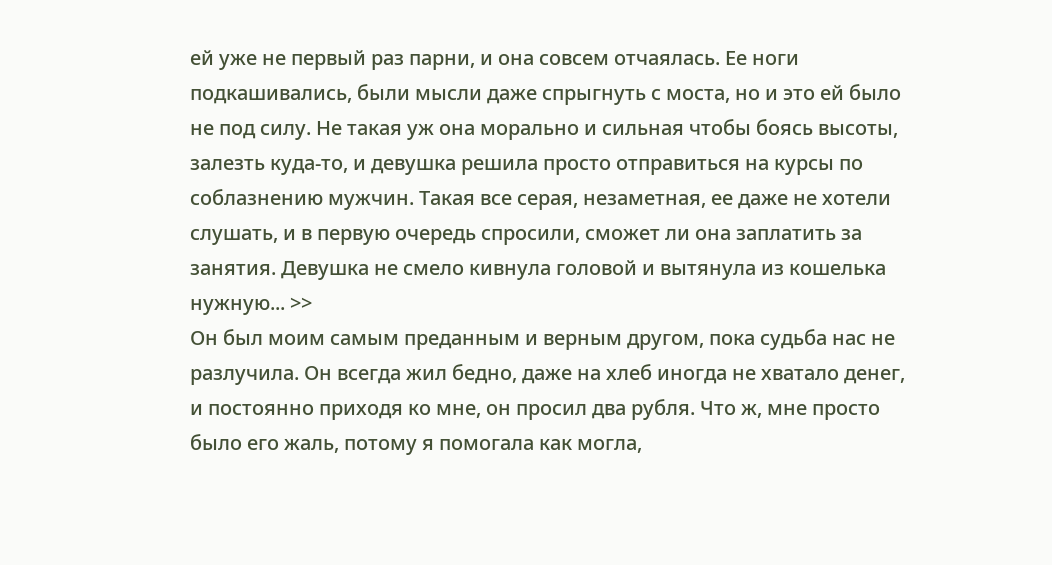ей уже не первый раз парни, и она совсем отчаялась. Ее ноги подкашивались, были мысли даже спрыгнуть с моста, но и это ей было не под силу. Не такая уж она морально и сильная чтобы боясь высоты, залезть куда-то, и девушка решила просто отправиться на курсы по соблазнению мужчин. Такая все серая, незаметная, ее даже не хотели слушать, и в первую очередь спросили, сможет ли она заплатить за занятия. Девушка не смело кивнула головой и вытянула из кошелька нужную... >>
Он был моим самым преданным и верным другом, пока судьба нас не разлучила. Он всегда жил бедно, даже на хлеб иногда не хватало денег, и постоянно приходя ко мне, он просил два рубля. Что ж, мне просто было его жаль, потому я помогала как могла,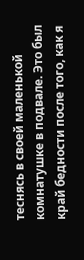теснясь в своей маленькой комнатушке в подвале. Это был край бедности после того, как я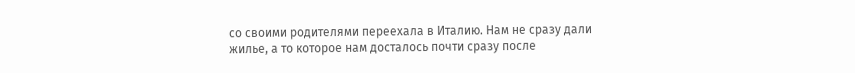со своими родителями переехала в Италию. Нам не сразу дали жилье, а то которое нам досталось почти сразу после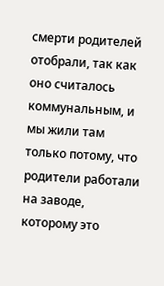смерти родителей отобрали, так как оно считалось коммунальным, и мы жили там только потому, что родители работали на заводе, которому это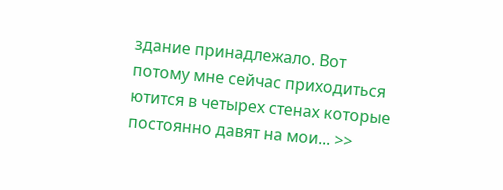здание принадлежало. Вот потому мне сейчас приходиться ютится в четырех стенах которые постоянно давят на мои... >>